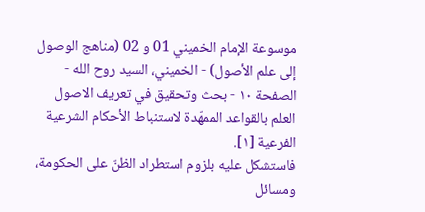موسوعة الإمام الخميني 01 و 02 (مناهج الوصول إلى علم الأصول) - الخميني، السيد روح الله - الصفحة ١٠ - بحث وتحقيق في تعريف الاصول
العلم بالقواعد الممهّدة لاستنباط الأحكام الشرعية الفرعية [١].
فاستشكل عليه بلزوم استطراد الظنّ على الحكومة، ومسائل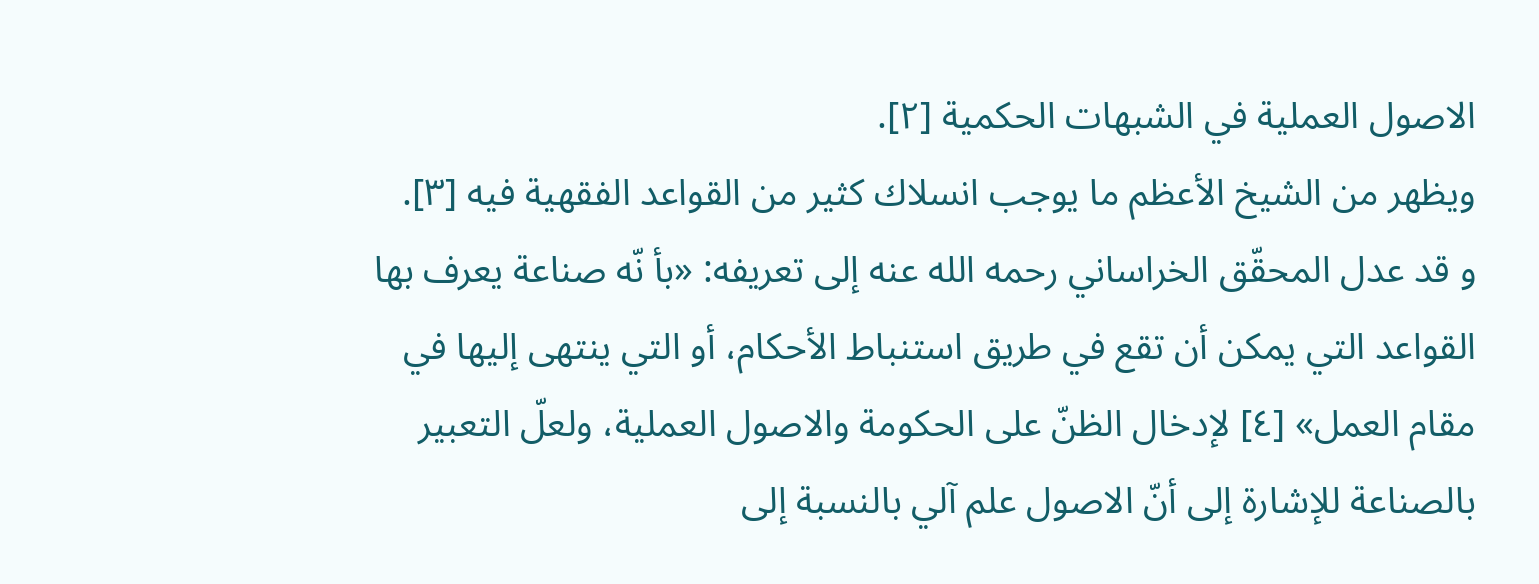الاصول العملية في الشبهات الحكمية [٢].
ويظهر من الشيخ الأعظم ما يوجب انسلاك كثير من القواعد الفقهية فيه [٣].
و قد عدل المحقّق الخراساني رحمه الله عنه إلى تعريفه: «بأ نّه صناعة يعرف بها القواعد التي يمكن أن تقع في طريق استنباط الأحكام، أو التي ينتهى إليها في مقام العمل» [٤] لإدخال الظنّ على الحكومة والاصول العملية، ولعلّ التعبير بالصناعة للإشارة إلى أنّ الاصول علم آلي بالنسبة إلى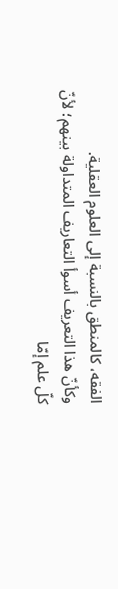الفقه، كالمنطق بالنسبة إلى العلوم العقلية.
وكأنّ هذا التعريف أسوأ التعاريف المتداولة بينهم؛ لأنّ كلّ علم إمّا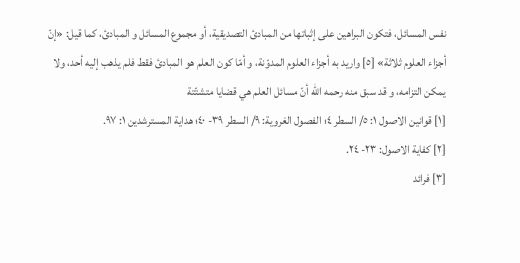نفس المسائل، فتكون البراهين على إثباتها من المبادئ التصديقية، أو مجموع المسائل و المبادئ، كما قيل: «إنّ أجزاء العلوم ثلاثة» [٥] واريد به أجزاء العلوم المدوّنة، و أمّا كون العلم هو المبادئ فقط فلم يذهب إليه أحد، ولا يمكن التزامه، و قد سبق منه رحمه الله أنّ مسائل العلم هي قضايا متشتّتة
[١] قوانين الاصول ١: ٥/ السطر ٤؛ الفصول الغروية: ٩/ السطر ٣٩- ٤٠؛ هداية المسترشدين ١: ٩٧.
[٢] كفاية الاصول: ٢٣- ٢٤.
[٣] فرائد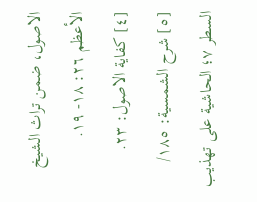الاصول، ضمن تراث الشيخ الأعظم ٢٦: ١٨- ١٩.
[٤] كفاية الاصول: ٢٣.
[٥] شرح الشمسية: ١٨٥/ السطر ٧؛ الحاشية على تهذيب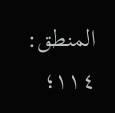المنطق: ١١٤؛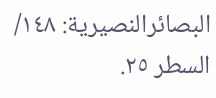البصائرالنصيرية: ١٤٨/ السطر ٢٥.